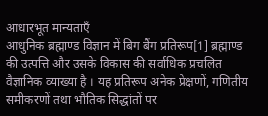आधारभूत मान्यताएँ
आधुनिक ब्रह्माण्ड विज्ञान में बिग बैंग प्रतिरूप[1] ब्रह्माण्ड की उत्पत्ति और उसके विकास की सर्वाधिक प्रचलित वैज्ञानिक व्याख्या है । यह प्रतिरूप अनेक प्रेक्षणों, गणितीय समीकरणों तथा भौतिक सिद्धांतों पर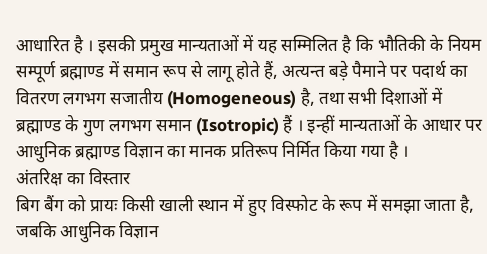आधारित है । इसकी प्रमुख मान्यताओं में यह सम्मिलित है कि भौतिकी के नियम सम्पूर्ण ब्रह्माण्ड में समान रूप से लागू होते हैं, अत्यन्त बड़े पैमाने पर पदार्थ का वितरण लगभग सजातीय (Homogeneous) है, तथा सभी दिशाओं में ब्रह्माण्ड के गुण लगभग समान (Isotropic) हैं । इन्हीं मान्यताओं के आधार पर आधुनिक ब्रह्माण्ड विज्ञान का मानक प्रतिरूप निर्मित किया गया है ।
अंतरिक्ष का विस्तार
बिग बैंग को प्रायः किसी खाली स्थान में हुए विस्फोट के रूप में समझा जाता है, जबकि आधुनिक विज्ञान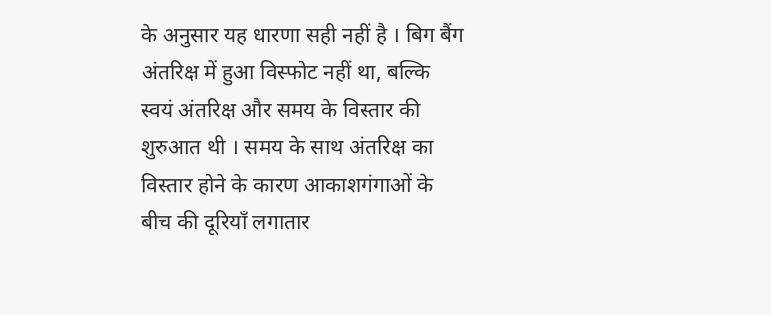के अनुसार यह धारणा सही नहीं है । बिग बैंग अंतरिक्ष में हुआ विस्फोट नहीं था, बल्कि स्वयं अंतरिक्ष और समय के विस्तार की शुरुआत थी । समय के साथ अंतरिक्ष का विस्तार होने के कारण आकाशगंगाओं के बीच की दूरियाँ लगातार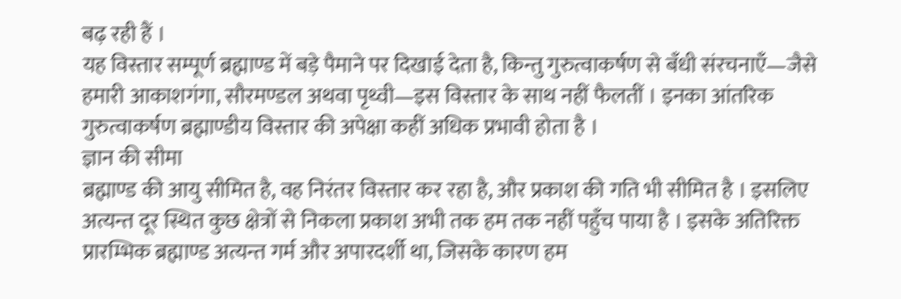बढ़ रही हैं ।
यह विस्तार सम्पूर्ण ब्रह्माण्ड में बड़े पैमाने पर दिखाई देता है, किन्तु गुरुत्वाकर्षण से बँधी संरचनाएँ—जैसे हमारी आकाशगंगा, सौरमण्डल अथवा पृथ्वी—इस विस्तार के साथ नहीं फैलतीं । इनका आंतरिक गुरुत्वाकर्षण ब्रह्माण्डीय विस्तार की अपेक्षा कहीं अधिक प्रभावी होता है ।
ज्ञान की सीमा
ब्रह्माण्ड की आयु सीमित है, वह निरंतर विस्तार कर रहा है, और प्रकाश की गति भी सीमित है । इसलिए अत्यन्त दूर स्थित कुछ क्षेत्रों से निकला प्रकाश अभी तक हम तक नहीं पहुँच पाया है । इसके अतिरिक्त प्रारम्भिक ब्रह्माण्ड अत्यन्त गर्म और अपारदर्शी था, जिसके कारण हम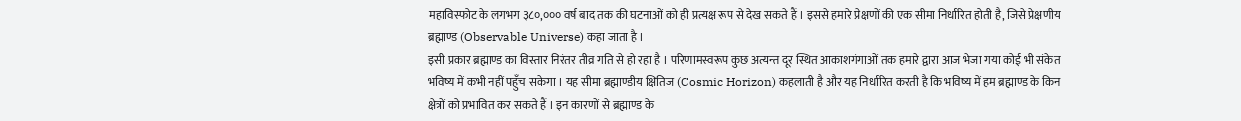महाविस्फोट के लगभग ३८०,००० वर्ष बाद तक की घटनाओं को ही प्रत्यक्ष रूप से देख सकते हैं । इससे हमारे प्रेक्षणों की एक सीमा निर्धारित होती है, जिसे प्रेक्षणीय ब्रह्माण्ड (Observable Universe) कहा जाता है ।
इसी प्रकार ब्रह्माण्ड का विस्तार निरंतर तीव्र गति से हो रहा है । परिणामस्वरूप कुछ अत्यन्त दूर स्थित आकाशगंगाओं तक हमारे द्वारा आज भेजा गया कोई भी संकेत भविष्य में कभी नहीं पहुँच सकेगा । यह सीमा ब्रह्माण्डीय क्षितिज (Cosmic Horizon) कहलाती है और यह निर्धारित करती है कि भविष्य में हम ब्रह्माण्ड के किन क्षेत्रों को प्रभावित कर सकते हैं । इन कारणों से ब्रह्माण्ड के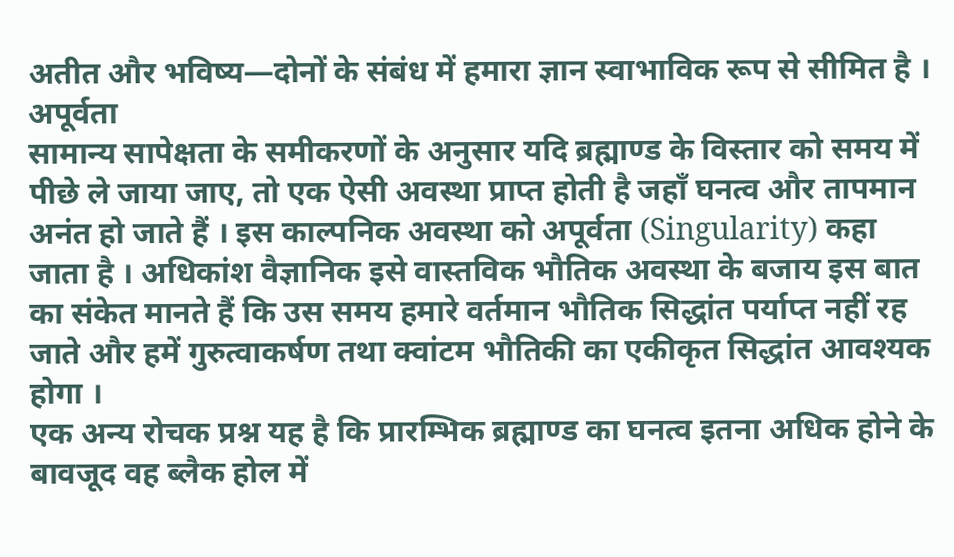अतीत और भविष्य—दोनों के संबंध में हमारा ज्ञान स्वाभाविक रूप से सीमित है ।
अपूर्वता
सामान्य सापेक्षता के समीकरणों के अनुसार यदि ब्रह्माण्ड के विस्तार को समय में पीछे ले जाया जाए, तो एक ऐसी अवस्था प्राप्त होती है जहाँ घनत्व और तापमान अनंत हो जाते हैं । इस काल्पनिक अवस्था को अपूर्वता (Singularity) कहा जाता है । अधिकांश वैज्ञानिक इसे वास्तविक भौतिक अवस्था के बजाय इस बात का संकेत मानते हैं कि उस समय हमारे वर्तमान भौतिक सिद्धांत पर्याप्त नहीं रह जाते और हमें गुरुत्वाकर्षण तथा क्वांटम भौतिकी का एकीकृत सिद्धांत आवश्यक होगा ।
एक अन्य रोचक प्रश्न यह है कि प्रारम्भिक ब्रह्माण्ड का घनत्व इतना अधिक होने के बावजूद वह ब्लैक होल में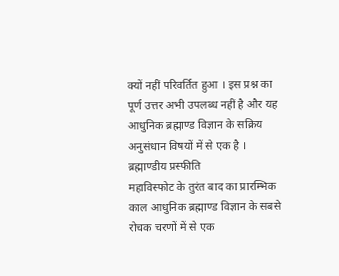क्यों नहीं परिवर्तित हुआ । इस प्रश्न का पूर्ण उत्तर अभी उपलब्ध नहीं है और यह आधुनिक ब्रह्माण्ड विज्ञान के सक्रिय अनुसंधान विषयों में से एक है ।
ब्रह्माण्डीय प्रस्फीति
महाविस्फोट के तुरंत बाद का प्रारम्भिक काल आधुनिक ब्रह्माण्ड विज्ञान के सबसे रोचक चरणों में से एक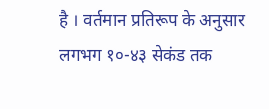है । वर्तमान प्रतिरूप के अनुसार लगभग १०-४३ सेकंड तक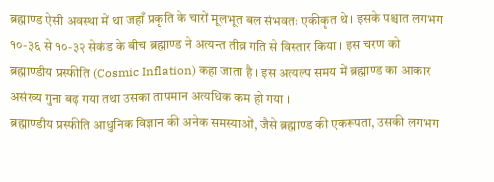ब्रह्माण्ड ऐसी अवस्था में था जहाँ प्रकृति के चारों मूलभूत बल संभवतः एकीकृत थे । इसके पश्चात लगभग १०-३६ से १०-३२ सेकंड के बीच ब्रह्माण्ड ने अत्यन्त तीव्र गति से विस्तार किया । इस चरण को ब्रह्माण्डीय प्रस्फीति (Cosmic Inflation) कहा जाता है । इस अत्यल्प समय में ब्रह्माण्ड का आकार असंख्य गुना बढ़ गया तथा उसका तापमान अत्यधिक कम हो गया ।
ब्रह्माण्डीय प्रस्फीति आधुनिक विज्ञान की अनेक समस्याओं, जैसे ब्रह्माण्ड की एकरूपता, उसकी लगभग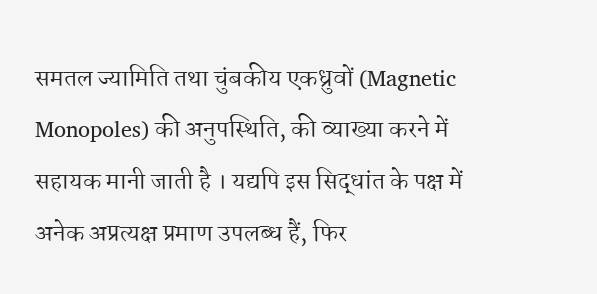समतल ज्यामिति तथा चुंबकीय एकध्रुवों (Magnetic Monopoles) की अनुपस्थिति, की व्याख्या करने में सहायक मानी जाती है । यद्यपि इस सिद्धांत के पक्ष में अनेक अप्रत्यक्ष प्रमाण उपलब्ध हैं, फिर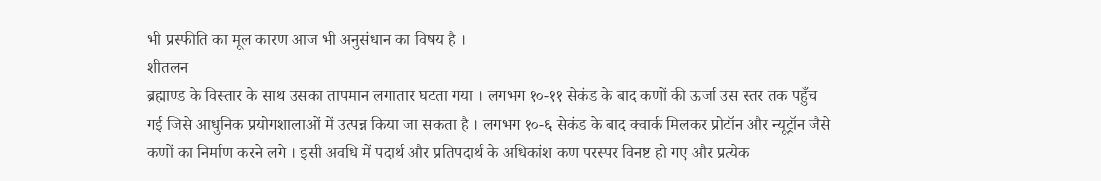भी प्रस्फीति का मूल कारण आज भी अनुसंधान का विषय है ।
शीतलन
ब्रह्माण्ड के विस्तार के साथ उसका तापमान लगातार घटता गया । लगभग १०-११ सेकंड के बाद कणों की ऊर्जा उस स्तर तक पहुँच गई जिसे आधुनिक प्रयोगशालाओं में उत्पन्न किया जा सकता है । लगभग १०-६ सेकंड के बाद क्वार्क मिलकर प्रोटॉन और न्यूट्रॉन जैसे कणों का निर्माण करने लगे । इसी अवधि में पदार्थ और प्रतिपदार्थ के अधिकांश कण परस्पर विनष्ट हो गए और प्रत्येक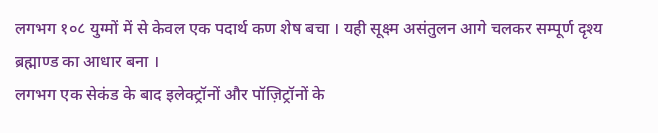लगभग १०८ युग्मों में से केवल एक पदार्थ कण शेष बचा । यही सूक्ष्म असंतुलन आगे चलकर सम्पूर्ण दृश्य ब्रह्माण्ड का आधार बना ।
लगभग एक सेकंड के बाद इलेक्ट्रॉनों और पॉज़िट्रॉनों के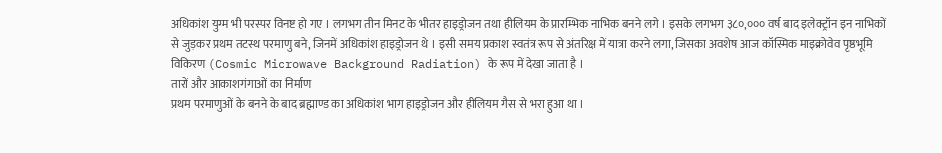अधिकांश युग्म भी परस्पर विनष्ट हो गए । लगभग तीन मिनट के भीतर हाइड्रोजन तथा हीलियम के प्रारम्भिक नाभिक बनने लगे । इसके लगभग ३८०,००० वर्ष बाद इलेक्ट्रॉन इन नाभिकों से जुड़कर प्रथम तटस्थ परमाणु बने, जिनमें अधिकांश हाइड्रोजन थे । इसी समय प्रकाश स्वतंत्र रूप से अंतरिक्ष में यात्रा करने लगा, जिसका अवशेष आज कॉस्मिक माइक्रोवेव पृष्ठभूमि विकिरण (Cosmic Microwave Background Radiation) के रूप में देखा जाता है ।
तारों और आकाशगंगाओं का निर्माण
प्रथम परमाणुओं के बनने के बाद ब्रह्माण्ड का अधिकांश भाग हाइड्रोजन और हीलियम गैस से भरा हुआ था ।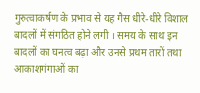गुरुत्वाकर्षण के प्रभाव से यह गैस धीरे-धीरे विशाल बादलों में संगठित होने लगी । समय के साथ इन बादलों का घनत्व बढ़ा और उनसे प्रथम तारों तथा आकाशगंगाओं का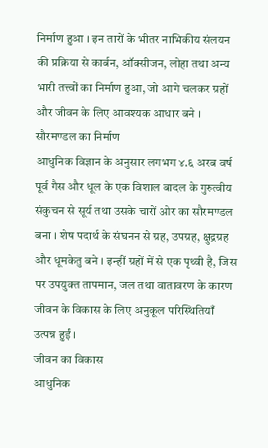निर्माण हुआ । इन तारों के भीतर नाभिकीय संलयन की प्रक्रिया से कार्बन, ऑक्सीजन, लोहा तथा अन्य भारी तत्त्वों का निर्माण हुआ, जो आगे चलकर ग्रहों और जीवन के लिए आवश्यक आधार बने ।
सौरमण्डल का निर्माण
आधुनिक विज्ञान के अनुसार लगभग ४.६ अरब वर्ष पूर्व गैस और धूल के एक विशाल बादल के गुरुत्वीय संकुचन से सूर्य तथा उसके चारों ओर का सौरमण्डल बना । शेष पदार्थ के संघनन से ग्रह, उपग्रह, क्षुद्रग्रह और धूमकेतु बने । इन्हीं ग्रहों में से एक पृथ्वी है, जिस पर उपयुक्त तापमान, जल तथा वातावरण के कारण जीवन के विकास के लिए अनुकूल परिस्थितियाँ उत्पन्न हुईं ।
जीवन का विकास
आधुनिक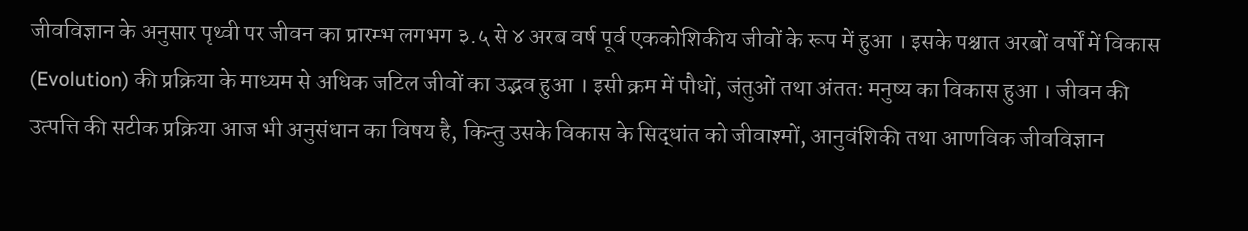जीवविज्ञान के अनुसार पृथ्वी पर जीवन का प्रारम्भ लगभग ३.५ से ४ अरब वर्ष पूर्व एककोशिकीय जीवों के रूप में हुआ । इसके पश्चात अरबों वर्षों में विकास (Evolution) की प्रक्रिया के माध्यम से अधिक जटिल जीवों का उद्भव हुआ । इसी क्रम में पौधों, जंतुओं तथा अंततः मनुष्य का विकास हुआ । जीवन की उत्पत्ति की सटीक प्रक्रिया आज भी अनुसंधान का विषय है, किन्तु उसके विकास के सिद्धांत को जीवाश्मों, आनुवंशिकी तथा आणविक जीवविज्ञान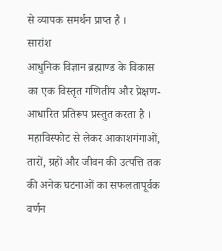से व्यापक समर्थन प्राप्त है ।
सारांश
आधुनिक विज्ञान ब्रह्माण्ड के विकास का एक विस्तृत गणितीय और प्रेक्षण-आधारित प्रतिरूप प्रस्तुत करता है । महाविस्फोट से लेकर आकाशगंगाओं, तारों, ग्रहों और जीवन की उत्पत्ति तक की अनेक घटनाओं का सफलतापूर्वक वर्णन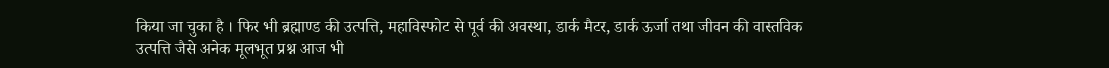किया जा चुका है । फिर भी ब्रह्माण्ड की उत्पत्ति, महाविस्फोट से पूर्व की अवस्था, डार्क मैटर, डार्क ऊर्जा तथा जीवन की वास्तविक उत्पत्ति जैसे अनेक मूलभूत प्रश्न आज भी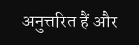अनुत्तरित हैं और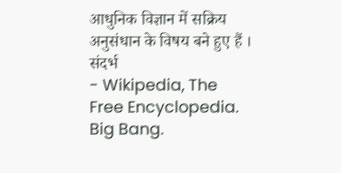आधुनिक विज्ञान में सक्रिय अनुसंधान के विषय बने हुए हैं ।
संदर्भ
- Wikipedia, The Free Encyclopedia. Big Bang.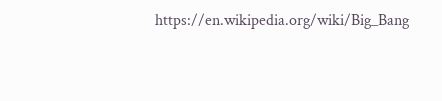https://en.wikipedia.org/wiki/Big_Bang